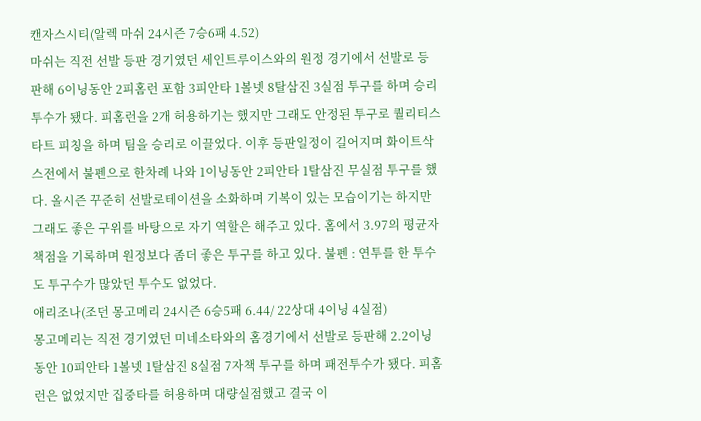캔자스시티(알렉 마쉬 24시즌 7승6패 4.52)
마쉬는 직전 선발 등판 경기였던 세인트루이스와의 원정 경기에서 선발로 등판해 6이닝동안 2피홈런 포함 3피안타 1볼넷 8탈삼진 3실점 투구를 하며 승리투수가 됐다. 피홈런을 2개 허용하기는 했지만 그래도 안정된 투구로 퀄리티스타트 피칭을 하며 팀을 승리로 이끌었다. 이후 등판일정이 길어지며 화이트삭스전에서 불펜으로 한차례 나와 1이닝동안 2피안타 1탈삼진 무실점 투구를 했다. 올시즌 꾸준히 선발로테이션을 소화하며 기복이 있는 모습이기는 하지만 그래도 좋은 구위를 바탕으로 자기 역할은 해주고 있다. 홈에서 3.97의 평균자책점을 기록하며 원정보다 좀더 좋은 투구를 하고 있다. 불펜 : 연투를 한 투수도 투구수가 많았던 투수도 없었다.
애리조나(조던 몽고메리 24시즌 6승5패 6.44/ 22상대 4이닝 4실점)
몽고메리는 직전 경기였던 미네소타와의 홈경기에서 선발로 등판해 2.2이닝동안 10피안타 1볼넷 1탈삼진 8실점 7자책 투구를 하며 패전투수가 됐다. 피홈런은 없었지만 집중타를 허용하며 대량실점했고 결국 이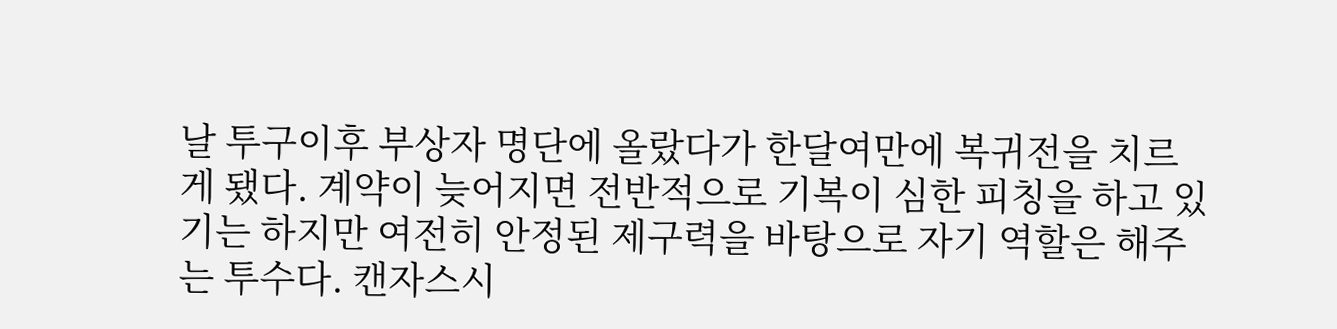날 투구이후 부상자 명단에 올랐다가 한달여만에 복귀전을 치르게 됐다. 계약이 늦어지면 전반적으로 기복이 심한 피칭을 하고 있기는 하지만 여전히 안정된 제구력을 바탕으로 자기 역할은 해주는 투수다. 캔자스시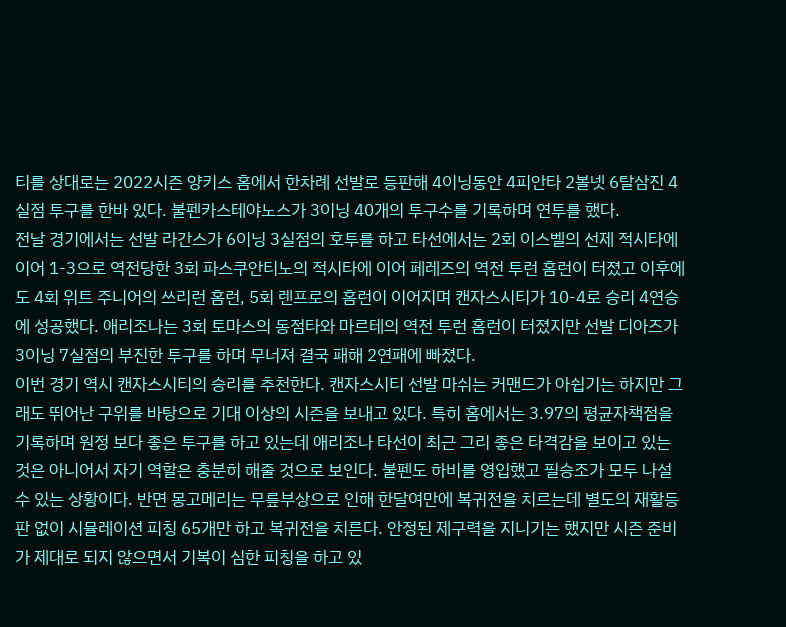티를 상대로는 2022시즌 양키스 홈에서 한차례 선발로 등판해 4이닝동안 4피안타 2볼넷 6탈삼진 4실점 투구를 한바 있다. 불펜카스테야노스가 3이닝 40개의 투구수를 기록하며 연투를 했다.
전날 경기에서는 선발 라간스가 6이닝 3실점의 호투를 하고 타선에서는 2회 이스벨의 선제 적시타에 이어 1-3으로 역전당한 3회 파스쿠안티노의 적시타에 이어 페레즈의 역전 투런 홈런이 터졌고 이후에도 4회 위트 주니어의 쓰리런 홈런, 5회 렌프로의 홈런이 이어지며 캔자스시티가 10-4로 승리 4연승에 성공했다. 애리조나는 3회 토마스의 동점타와 마르테의 역전 투런 홈런이 터졌지만 선발 디아즈가 3이닝 7실점의 부진한 투구를 하며 무너져 결국 패해 2연패에 빠졌다.
이번 경기 역시 캔자스시티의 승리를 추천한다. 캔자스시티 선발 마쉬는 커맨드가 아쉽기는 하지만 그래도 뛰어난 구위를 바탕으로 기대 이상의 시즌을 보내고 있다. 특히 홈에서는 3.97의 평균자책점을 기록하며 원정 보다 좋은 투구를 하고 있는데 애리조나 타선이 최근 그리 좋은 타격감을 보이고 있는 것은 아니어서 자기 역할은 충분히 해줄 것으로 보인다. 불펜도 하비를 영입했고 필승조가 모두 나설 수 있는 상황이다. 반면 몽고메리는 무릎부상으로 인해 한달여만에 복귀전을 치르는데 별도의 재활등판 없이 시뮬레이션 피칭 65개만 하고 복귀전을 치른다. 안정된 제구력을 지니기는 했지만 시즌 준비가 제대로 되지 않으면서 기복이 심한 피칭을 하고 있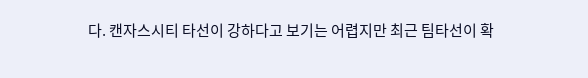다. 캔자스시티 타선이 강하다고 보기는 어렵지만 최근 팀타선이 확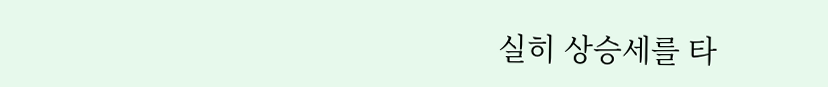실히 상승세를 타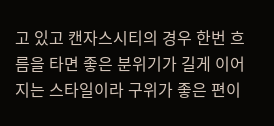고 있고 캔자스시티의 경우 한번 흐름을 타면 좋은 분위기가 길게 이어지는 스타일이라 구위가 좋은 편이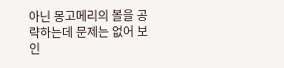아닌 몽고메리의 볼을 공략하는데 문제는 없어 보인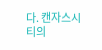다. 캔자스시티의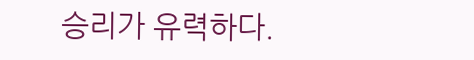승리가 유력하다.